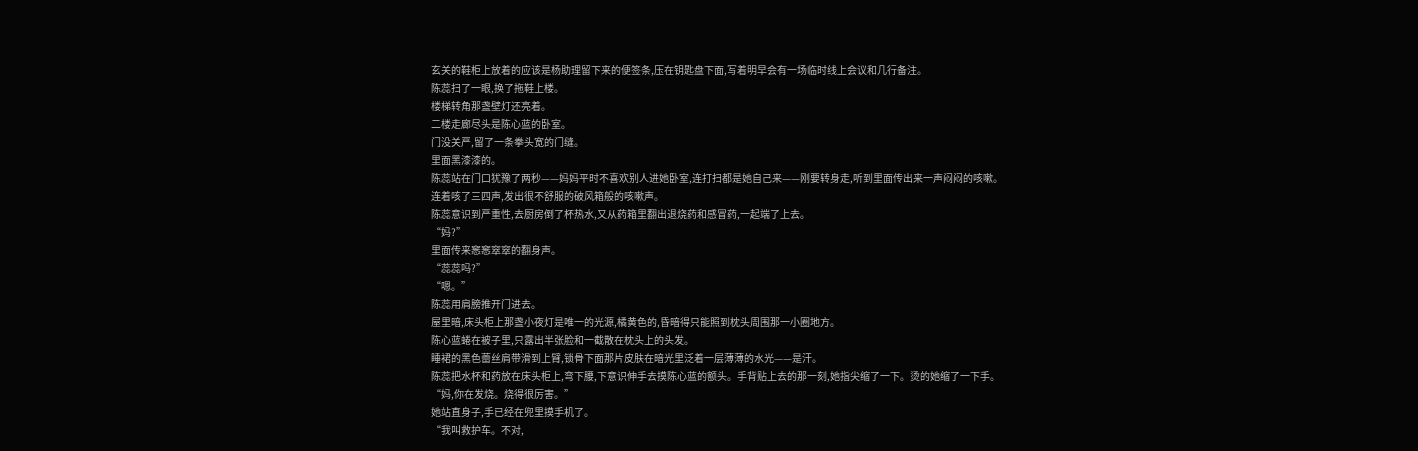玄关的鞋柜上放着的应该是杨助理留下来的便签条,压在钥匙盘下面,写着明早会有一场临时线上会议和几行备注。
陈蕊扫了一眼,换了拖鞋上楼。
楼梯转角那盏壁灯还亮着。
二楼走廊尽头是陈心蓝的卧室。
门没关严,留了一条拳头宽的门缝。
里面黑漆漆的。
陈蕊站在门口犹豫了两秒——妈妈平时不喜欢别人进她卧室,连打扫都是她自己来——刚要转身走,听到里面传出来一声闷闷的咳嗽。
连着咳了三四声,发出很不舒服的破风箱般的咳嗽声。
陈蕊意识到严重性,去厨房倒了杯热水,又从药箱里翻出退烧药和感冒药,一起端了上去。
“妈?”
里面传来窸窸窣窣的翻身声。
“蕊蕊吗?”
“嗯。”
陈蕊用肩膀推开门进去。
屋里暗,床头柜上那盏小夜灯是唯一的光源,橘黄色的,昏暗得只能照到枕头周围那一小圈地方。
陈心蓝蜷在被子里,只露出半张脸和一截散在枕头上的头发。
睡裙的黑色蕾丝肩带滑到上臂,锁骨下面那片皮肤在暗光里泛着一层薄薄的水光——是汗。
陈蕊把水杯和药放在床头柜上,弯下腰,下意识伸手去摸陈心蓝的额头。手背贴上去的那一刻,她指尖缩了一下。烫的她缩了一下手。
“妈,你在发烧。烧得很厉害。”
她站直身子,手已经在兜里摸手机了。
“我叫救护车。不对,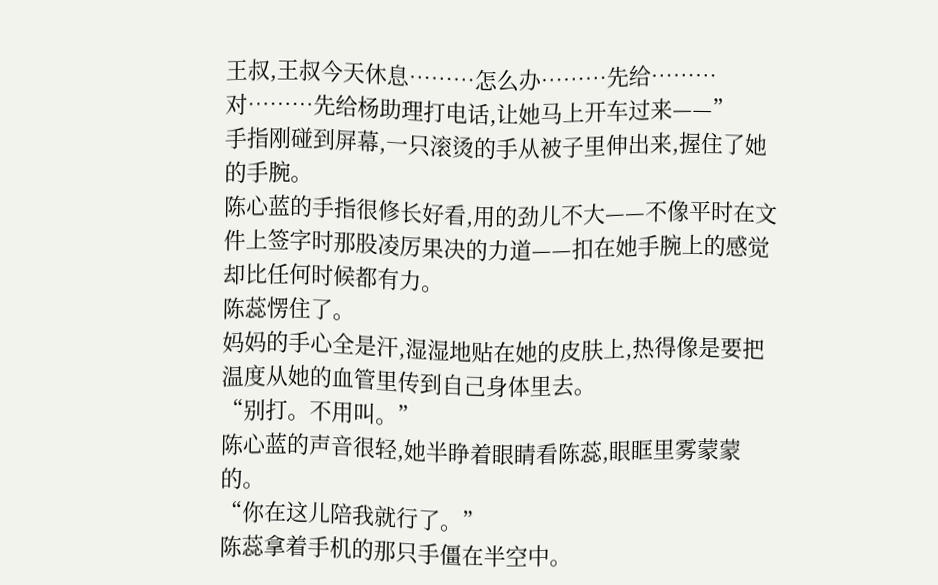王叔,王叔今天休息………怎么办………先给………对………先给杨助理打电话,让她马上开车过来——”
手指刚碰到屏幕,一只滚烫的手从被子里伸出来,握住了她的手腕。
陈心蓝的手指很修长好看,用的劲儿不大——不像平时在文件上签字时那股凌厉果决的力道——扣在她手腕上的感觉却比任何时候都有力。
陈蕊愣住了。
妈妈的手心全是汗,湿湿地贴在她的皮肤上,热得像是要把温度从她的血管里传到自己身体里去。
“别打。不用叫。”
陈心蓝的声音很轻,她半睁着眼睛看陈蕊,眼眶里雾蒙蒙的。
“你在这儿陪我就行了。”
陈蕊拿着手机的那只手僵在半空中。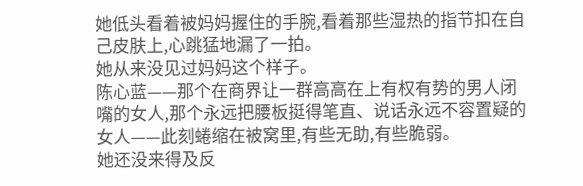她低头看着被妈妈握住的手腕,看着那些湿热的指节扣在自己皮肤上,心跳猛地漏了一拍。
她从来没见过妈妈这个样子。
陈心蓝——那个在商界让一群高高在上有权有势的男人闭嘴的女人,那个永远把腰板挺得笔直、说话永远不容置疑的女人——此刻蜷缩在被窝里,有些无助,有些脆弱。
她还没来得及反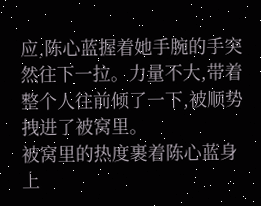应,陈心蓝握着她手腕的手突然往下一拉。力量不大,带着整个人往前倾了一下,被顺势拽进了被窝里。
被窝里的热度裹着陈心蓝身上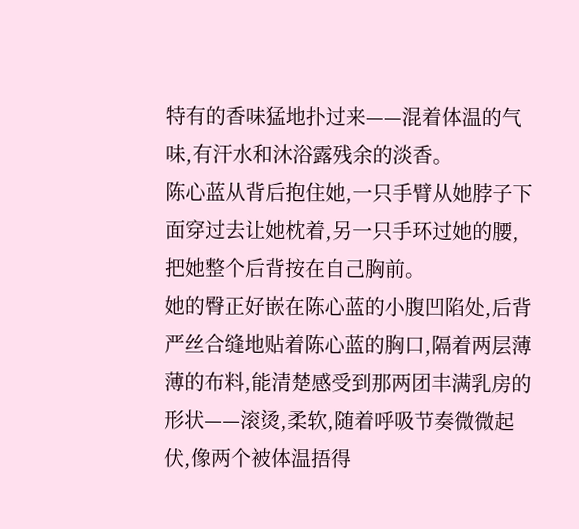特有的香味猛地扑过来——混着体温的气味,有汗水和沐浴露残余的淡香。
陈心蓝从背后抱住她,一只手臂从她脖子下面穿过去让她枕着,另一只手环过她的腰,把她整个后背按在自己胸前。
她的臀正好嵌在陈心蓝的小腹凹陷处,后背严丝合缝地贴着陈心蓝的胸口,隔着两层薄薄的布料,能清楚感受到那两团丰满乳房的形状——滚烫,柔软,随着呼吸节奏微微起伏,像两个被体温捂得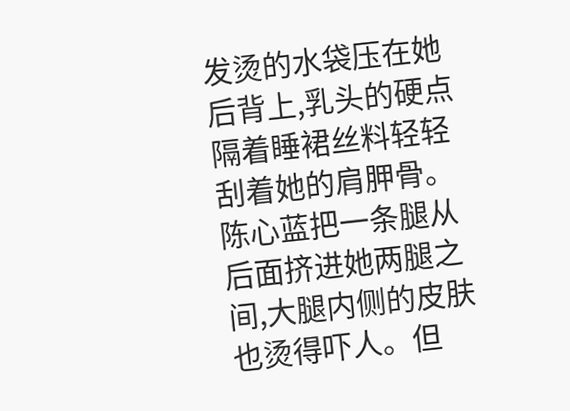发烫的水袋压在她后背上,乳头的硬点隔着睡裙丝料轻轻刮着她的肩胛骨。
陈心蓝把一条腿从后面挤进她两腿之间,大腿内侧的皮肤也烫得吓人。但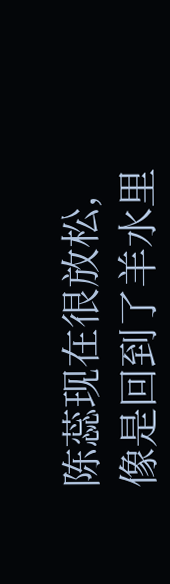陈蕊现在很放松,像是回到了羊水里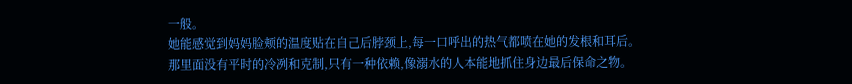一般。
她能感觉到妈妈脸颊的温度贴在自己后脖颈上,每一口呼出的热气都喷在她的发根和耳后。
那里面没有平时的冷冽和克制,只有一种依赖,像溺水的人本能地抓住身边最后保命之物。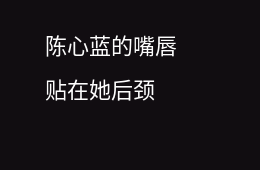陈心蓝的嘴唇贴在她后颈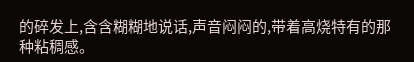的碎发上,含含糊糊地说话,声音闷闷的,带着高烧特有的那种粘稠感。